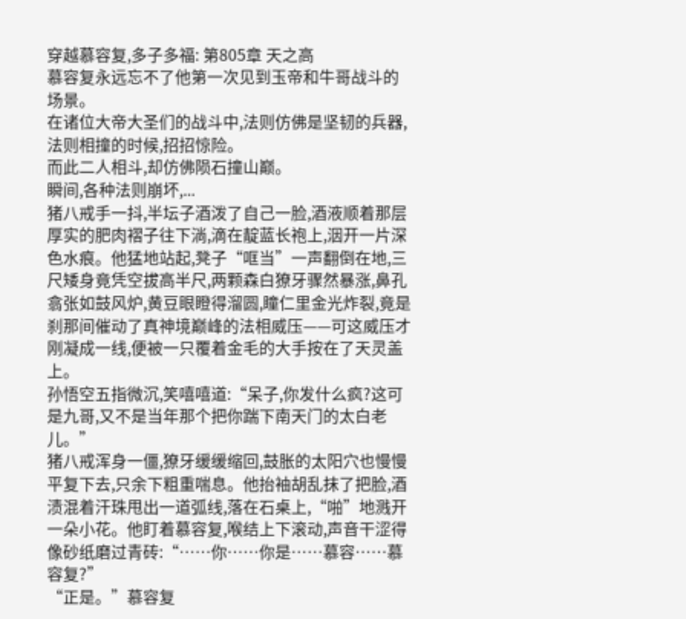穿越慕容复,多子多福: 第805章 天之高
慕容复永远忘不了他第一次见到玉帝和牛哥战斗的场景。
在诸位大帝大圣们的战斗中,法则仿佛是坚韧的兵器,法则相撞的时候,招招惊险。
而此二人相斗,却仿佛陨石撞山巅。
瞬间,各种法则崩坏,...
猪八戒手一抖,半坛子酒泼了自己一脸,酒液顺着那层厚实的肥肉褶子往下淌,滴在靛蓝长袍上,洇开一片深色水痕。他猛地站起,凳子“哐当”一声翻倒在地,三尺矮身竟凭空拔高半尺,两颗森白獠牙骤然暴涨,鼻孔翕张如鼓风炉,黄豆眼瞪得溜圆,瞳仁里金光炸裂,竟是刹那间催动了真神境巅峰的法相威压——可这威压才刚凝成一线,便被一只覆着金毛的大手按在了天灵盖上。
孙悟空五指微沉,笑嘻嘻道:“呆子,你发什么疯?这可是九哥,又不是当年那个把你踹下南天门的太白老儿。”
猪八戒浑身一僵,獠牙缓缓缩回,鼓胀的太阳穴也慢慢平复下去,只余下粗重喘息。他抬袖胡乱抹了把脸,酒渍混着汗珠甩出一道弧线,落在石桌上,“啪”地溅开一朵小花。他盯着慕容复,喉结上下滚动,声音干涩得像砂纸磨过青砖:“……你……你是……慕容……慕容复?”
“正是。”慕容复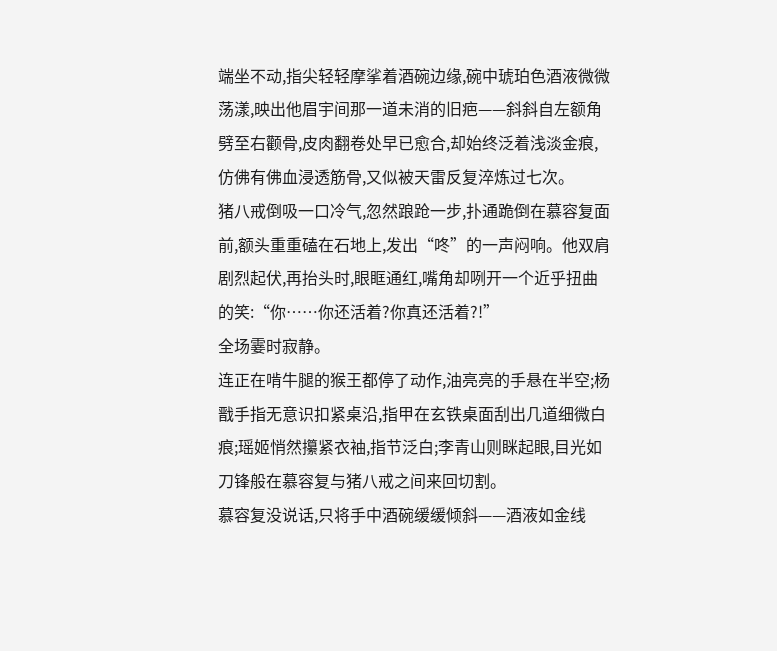端坐不动,指尖轻轻摩挲着酒碗边缘,碗中琥珀色酒液微微荡漾,映出他眉宇间那一道未消的旧疤——斜斜自左额角劈至右颧骨,皮肉翻卷处早已愈合,却始终泛着浅淡金痕,仿佛有佛血浸透筋骨,又似被天雷反复淬炼过七次。
猪八戒倒吸一口冷气,忽然踉跄一步,扑通跪倒在慕容复面前,额头重重磕在石地上,发出“咚”的一声闷响。他双肩剧烈起伏,再抬头时,眼眶通红,嘴角却咧开一个近乎扭曲的笑:“你……你还活着?你真还活着?!”
全场霎时寂静。
连正在啃牛腿的猴王都停了动作,油亮亮的手悬在半空;杨戬手指无意识扣紧桌沿,指甲在玄铁桌面刮出几道细微白痕;瑶姬悄然攥紧衣袖,指节泛白;李青山则眯起眼,目光如刀锋般在慕容复与猪八戒之间来回切割。
慕容复没说话,只将手中酒碗缓缓倾斜——酒液如金线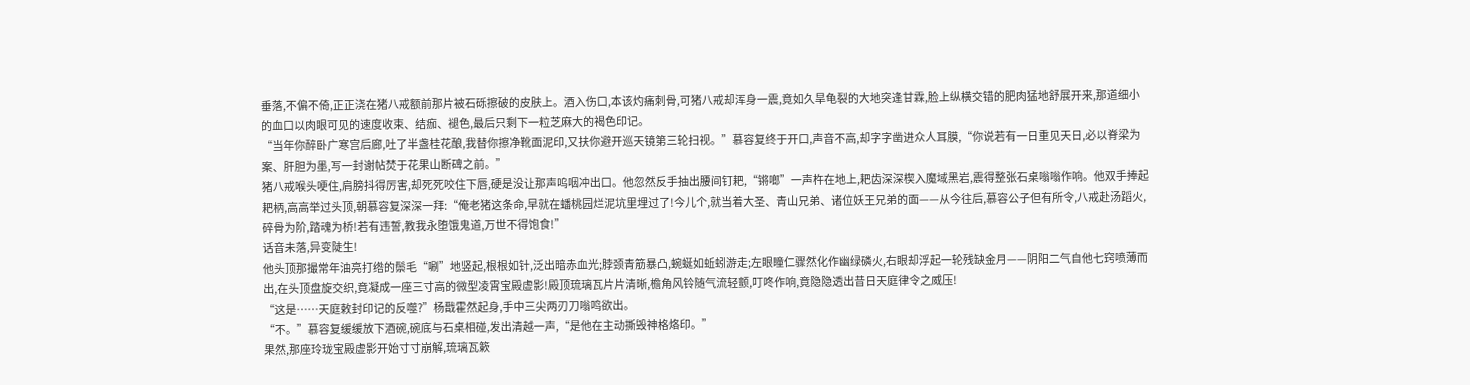垂落,不偏不倚,正正浇在猪八戒额前那片被石砾擦破的皮肤上。酒入伤口,本该灼痛刺骨,可猪八戒却浑身一震,竟如久旱龟裂的大地突逢甘霖,脸上纵横交错的肥肉猛地舒展开来,那道细小的血口以肉眼可见的速度收束、结痂、褪色,最后只剩下一粒芝麻大的褐色印记。
“当年你醉卧广寒宫后廊,吐了半盏桂花酿,我替你擦净靴面泥印,又扶你避开巡天镜第三轮扫视。”慕容复终于开口,声音不高,却字字凿进众人耳膜,“你说若有一日重见天日,必以脊梁为案、肝胆为墨,写一封谢帖焚于花果山断碑之前。”
猪八戒喉头哽住,肩膀抖得厉害,却死死咬住下唇,硬是没让那声呜咽冲出口。他忽然反手抽出腰间钉耙,“锵啷”一声杵在地上,耙齿深深楔入魔域黑岩,震得整张石桌嗡嗡作响。他双手捧起耙柄,高高举过头顶,朝慕容复深深一拜:“俺老猪这条命,早就在蟠桃园烂泥坑里埋过了!今儿个,就当着大圣、青山兄弟、诸位妖王兄弟的面——从今往后,慕容公子但有所令,八戒赴汤蹈火,碎骨为阶,踏魂为桥!若有违誓,教我永堕饿鬼道,万世不得饱食!”
话音未落,异变陡生!
他头顶那撮常年油亮打绺的鬃毛“唰”地竖起,根根如针,泛出暗赤血光;脖颈青筋暴凸,蜿蜒如蚯蚓游走;左眼瞳仁骤然化作幽绿磷火,右眼却浮起一轮残缺金月——阴阳二气自他七窍喷薄而出,在头顶盘旋交织,竟凝成一座三寸高的微型凌霄宝殿虚影!殿顶琉璃瓦片片清晰,檐角风铃随气流轻颤,叮咚作响,竟隐隐透出昔日天庭律令之威压!
“这是……天庭敕封印记的反噬?”杨戬霍然起身,手中三尖两刃刀嗡鸣欲出。
“不。”慕容复缓缓放下酒碗,碗底与石桌相碰,发出清越一声,“是他在主动撕毁神格烙印。”
果然,那座玲珑宝殿虚影开始寸寸崩解,琉璃瓦簌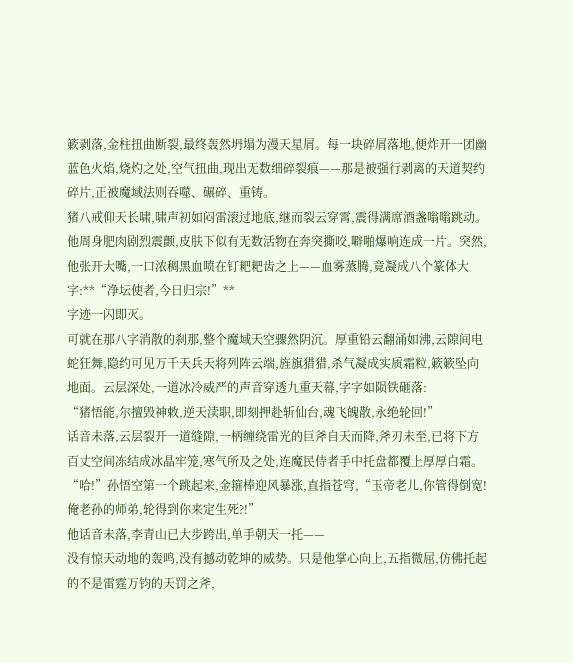簌剥落,金柱扭曲断裂,最终轰然坍塌为漫天星屑。每一块碎屑落地,便炸开一团幽蓝色火焰,烧灼之处,空气扭曲,现出无数细碎裂痕——那是被强行剥离的天道契约碎片,正被魔域法则吞噬、碾碎、重铸。
猪八戒仰天长啸,啸声初如闷雷滚过地底,继而裂云穿霄,震得满席酒盏嗡嗡跳动。他周身肥肉剧烈震颤,皮肤下似有无数活物在奔突撕咬,噼啪爆响连成一片。突然,他张开大嘴,一口浓稠黑血喷在钉耙耙齿之上——血雾蒸腾,竟凝成八个篆体大字:**“净坛使者,今日归宗!”**
字迹一闪即灭。
可就在那八字消散的刹那,整个魔域天空骤然阴沉。厚重铅云翻涌如沸,云隙间电蛇狂舞,隐约可见万千天兵天将列阵云端,旌旗猎猎,杀气凝成实质霜粒,簌簌坠向地面。云层深处,一道冰冷威严的声音穿透九重天幕,字字如陨铁砸落:
“猪悟能,尔擅毁神敕,逆天渎职,即刻押赴斩仙台,魂飞魄散,永绝轮回!”
话音未落,云层裂开一道缝隙,一柄缠绕雷光的巨斧自天而降,斧刃未至,已将下方百丈空间冻结成冰晶牢笼,寒气所及之处,连魔民侍者手中托盘都覆上厚厚白霜。
“哈!”孙悟空第一个跳起来,金箍棒迎风暴涨,直指苍穹,“玉帝老儿,你管得倒宽!俺老孙的师弟,轮得到你来定生死?!”
他话音未落,李青山已大步跨出,单手朝天一托——
没有惊天动地的轰鸣,没有撼动乾坤的威势。只是他掌心向上,五指微屈,仿佛托起的不是雷霆万钧的天罚之斧,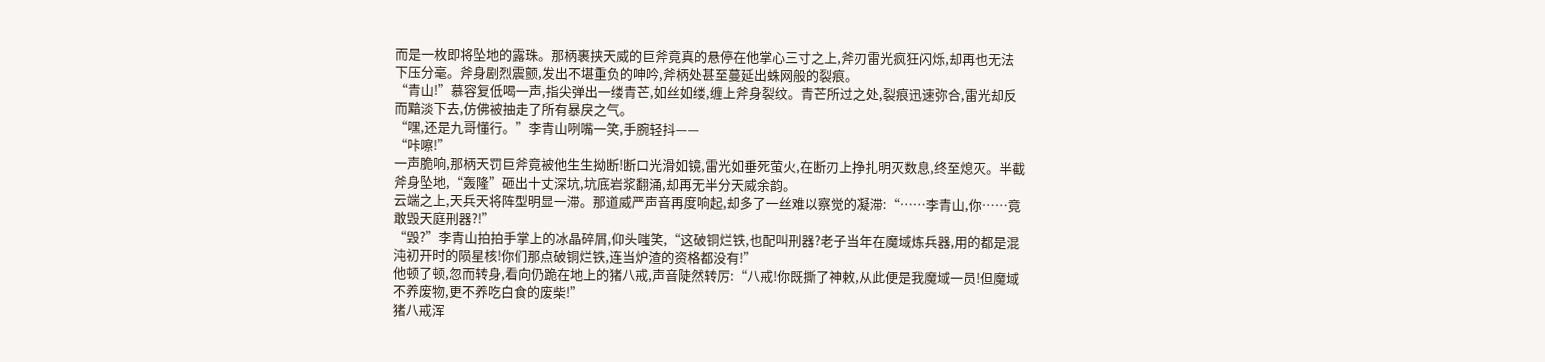而是一枚即将坠地的露珠。那柄裹挟天威的巨斧竟真的悬停在他掌心三寸之上,斧刃雷光疯狂闪烁,却再也无法下压分毫。斧身剧烈震颤,发出不堪重负的呻吟,斧柄处甚至蔓延出蛛网般的裂痕。
“青山!”慕容复低喝一声,指尖弹出一缕青芒,如丝如缕,缠上斧身裂纹。青芒所过之处,裂痕迅速弥合,雷光却反而黯淡下去,仿佛被抽走了所有暴戾之气。
“嘿,还是九哥懂行。”李青山咧嘴一笑,手腕轻抖——
“咔嚓!”
一声脆响,那柄天罚巨斧竟被他生生拗断!断口光滑如镜,雷光如垂死萤火,在断刃上挣扎明灭数息,终至熄灭。半截斧身坠地,“轰隆”砸出十丈深坑,坑底岩浆翻涌,却再无半分天威余韵。
云端之上,天兵天将阵型明显一滞。那道威严声音再度响起,却多了一丝难以察觉的凝滞:“……李青山,你……竟敢毁天庭刑器?!”
“毁?”李青山拍拍手掌上的冰晶碎屑,仰头嗤笑,“这破铜烂铁,也配叫刑器?老子当年在魔域炼兵器,用的都是混沌初开时的陨星核!你们那点破铜烂铁,连当炉渣的资格都没有!”
他顿了顿,忽而转身,看向仍跪在地上的猪八戒,声音陡然转厉:“八戒!你既撕了神敕,从此便是我魔域一员!但魔域不养废物,更不养吃白食的废柴!”
猪八戒浑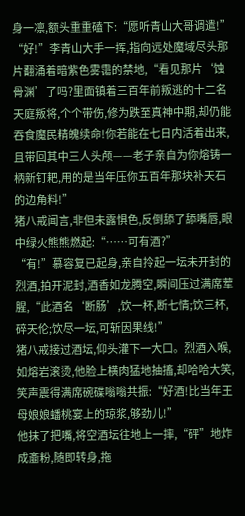身一凛,额头重重磕下:“愿听青山大哥调遣!”
“好!”李青山大手一挥,指向远处魔域尽头那片翻涌着暗紫色雾霭的禁地,“看见那片‘蚀骨渊’了吗?里面镇着三百年前叛逃的十二名天庭叛将,个个带伤,修为跌至真神中期,却仍能吞食魔民精魄续命!你若能在七日内活着出来,且带回其中三人头颅——老子亲自为你熔铸一柄新钉耙,用的是当年压你五百年那块补天石的边角料!”
猪八戒闻言,非但未露惧色,反倒舔了舔嘴唇,眼中绿火熊熊燃起:“……可有酒?”
“有!”慕容复已起身,亲自拎起一坛未开封的烈酒,拍开泥封,酒香如龙腾空,瞬间压过满席荤腥,“此酒名‘断肠’,饮一杯,断七情;饮三杯,碎天伦;饮尽一坛,可斩因果线!”
猪八戒接过酒坛,仰头灌下一大口。烈酒入喉,如熔岩滚烫,他脸上横肉猛地抽搐,却哈哈大笑,笑声震得满席碗碟嗡嗡共振:“好酒!比当年王母娘娘蟠桃宴上的琼浆,够劲儿!”
他抹了把嘴,将空酒坛往地上一摔,“砰”地炸成齑粉,随即转身,拖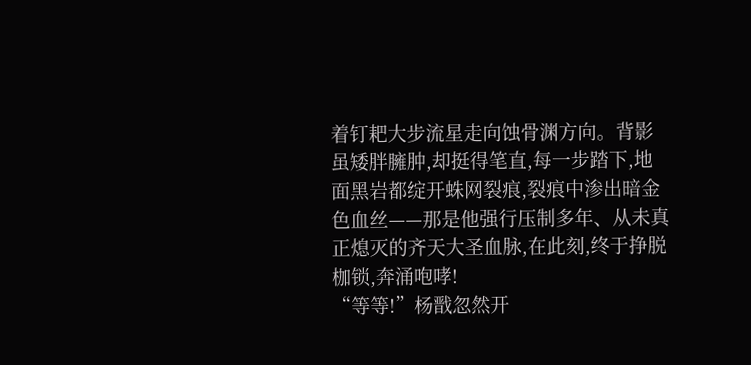着钉耙大步流星走向蚀骨渊方向。背影虽矮胖臃肿,却挺得笔直,每一步踏下,地面黑岩都绽开蛛网裂痕,裂痕中渗出暗金色血丝——那是他强行压制多年、从未真正熄灭的齐天大圣血脉,在此刻,终于挣脱枷锁,奔涌咆哮!
“等等!”杨戬忽然开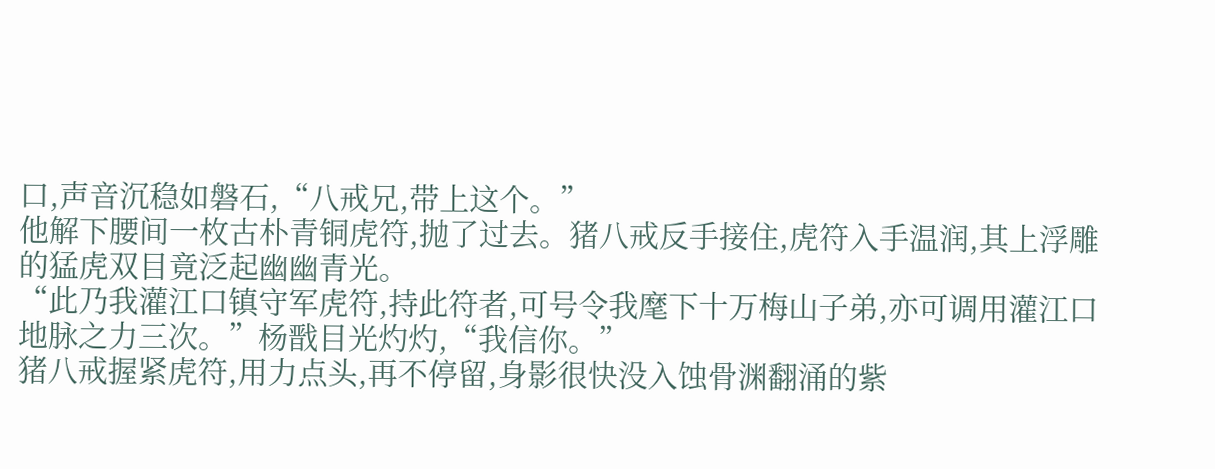口,声音沉稳如磐石,“八戒兄,带上这个。”
他解下腰间一枚古朴青铜虎符,抛了过去。猪八戒反手接住,虎符入手温润,其上浮雕的猛虎双目竟泛起幽幽青光。
“此乃我灌江口镇守军虎符,持此符者,可号令我麾下十万梅山子弟,亦可调用灌江口地脉之力三次。”杨戬目光灼灼,“我信你。”
猪八戒握紧虎符,用力点头,再不停留,身影很快没入蚀骨渊翻涌的紫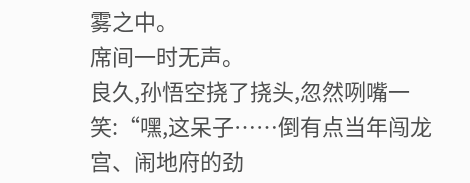雾之中。
席间一时无声。
良久,孙悟空挠了挠头,忽然咧嘴一笑:“嘿,这呆子……倒有点当年闯龙宫、闹地府的劲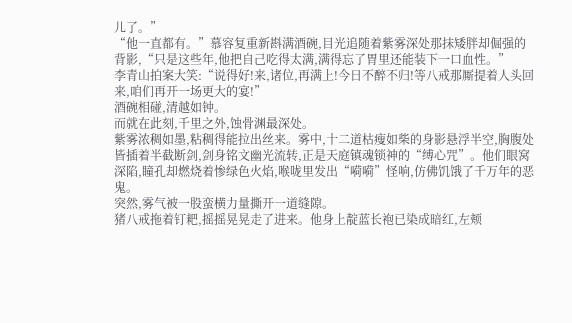儿了。”
“他一直都有。”慕容复重新斟满酒碗,目光追随着紫雾深处那抹矮胖却倔强的背影,“只是这些年,他把自己吃得太满,满得忘了胃里还能装下一口血性。”
李青山拍案大笑:“说得好!来,诸位,再满上!今日不醉不归!等八戒那厮提着人头回来,咱们再开一场更大的宴!”
酒碗相碰,清越如钟。
而就在此刻,千里之外,蚀骨渊最深处。
紫雾浓稠如墨,粘稠得能拉出丝来。雾中,十二道枯瘦如柴的身影悬浮半空,胸腹处皆插着半截断剑,剑身铭文幽光流转,正是天庭镇魂锁神的“缚心咒”。他们眼窝深陷,瞳孔却燃烧着惨绿色火焰,喉咙里发出“嗬嗬”怪响,仿佛饥饿了千万年的恶鬼。
突然,雾气被一股蛮横力量撕开一道缝隙。
猪八戒拖着钉耙,摇摇晃晃走了进来。他身上靛蓝长袍已染成暗红,左颊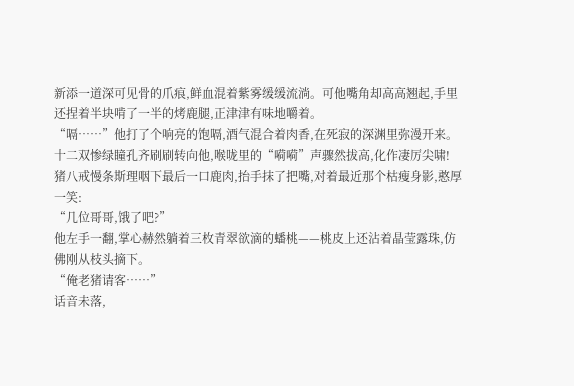新添一道深可见骨的爪痕,鲜血混着紫雾缓缓流淌。可他嘴角却高高翘起,手里还捏着半块啃了一半的烤鹿腿,正津津有味地嚼着。
“嗝……”他打了个响亮的饱嗝,酒气混合着肉香,在死寂的深渊里弥漫开来。
十二双惨绿瞳孔齐刷刷转向他,喉咙里的“嗬嗬”声骤然拔高,化作凄厉尖啸!
猪八戒慢条斯理咽下最后一口鹿肉,抬手抹了把嘴,对着最近那个枯瘦身影,憨厚一笑:
“几位哥哥,饿了吧?”
他左手一翻,掌心赫然躺着三枚青翠欲滴的蟠桃——桃皮上还沾着晶莹露珠,仿佛刚从枝头摘下。
“俺老猪请客……”
话音未落,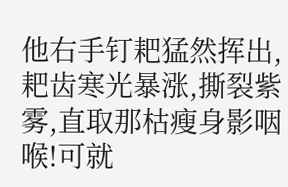他右手钉耙猛然挥出,耙齿寒光暴涨,撕裂紫雾,直取那枯瘦身影咽喉!可就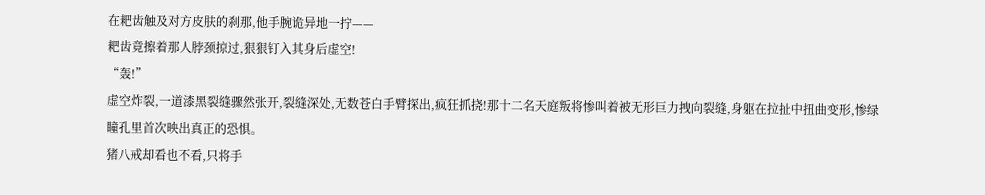在耙齿触及对方皮肤的刹那,他手腕诡异地一拧——
耙齿竟擦着那人脖颈掠过,狠狠钉入其身后虚空!
“轰!”
虚空炸裂,一道漆黑裂缝骤然张开,裂缝深处,无数苍白手臂探出,疯狂抓挠!那十二名天庭叛将惨叫着被无形巨力拽向裂缝,身躯在拉扯中扭曲变形,惨绿瞳孔里首次映出真正的恐惧。
猪八戒却看也不看,只将手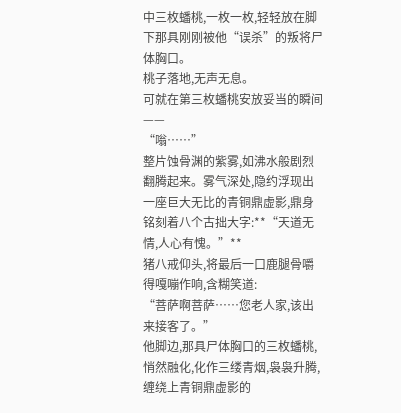中三枚蟠桃,一枚一枚,轻轻放在脚下那具刚刚被他“误杀”的叛将尸体胸口。
桃子落地,无声无息。
可就在第三枚蟠桃安放妥当的瞬间——
“嗡……”
整片蚀骨渊的紫雾,如沸水般剧烈翻腾起来。雾气深处,隐约浮现出一座巨大无比的青铜鼎虚影,鼎身铭刻着八个古拙大字:**“天道无情,人心有愧。”**
猪八戒仰头,将最后一口鹿腿骨嚼得嘎嘣作响,含糊笑道:
“菩萨啊菩萨……您老人家,该出来接客了。”
他脚边,那具尸体胸口的三枚蟠桃,悄然融化,化作三缕青烟,袅袅升腾,缠绕上青铜鼎虚影的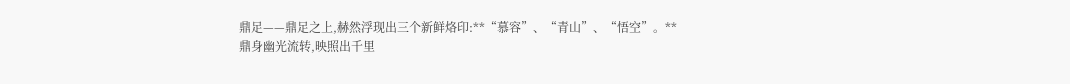鼎足——鼎足之上,赫然浮现出三个新鲜烙印:**“慕容”、“青山”、“悟空”。**
鼎身幽光流转,映照出千里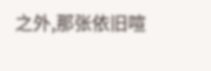之外,那张依旧喧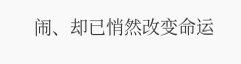闹、却已悄然改变命运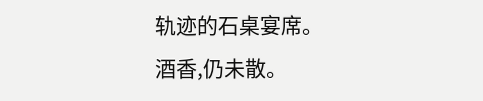轨迹的石桌宴席。
酒香,仍未散。